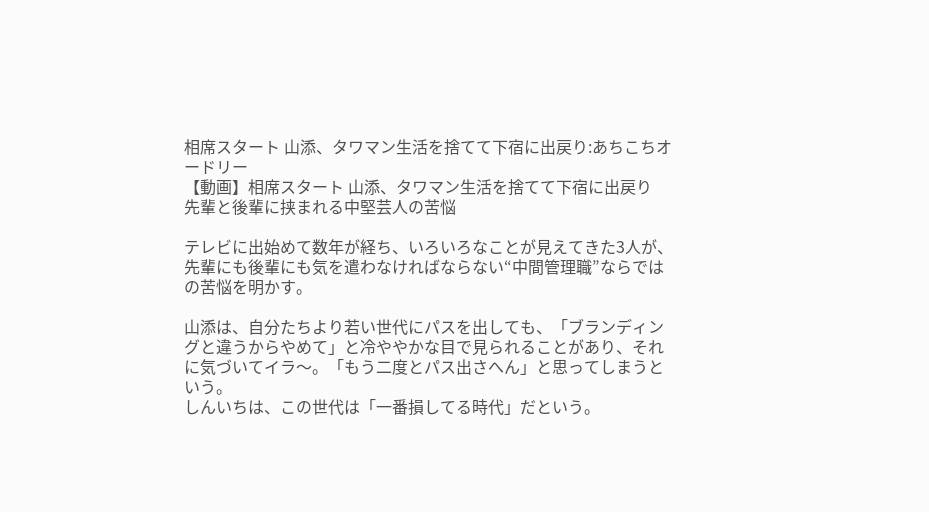相席スタート 山添、タワマン生活を捨てて下宿に出戻り:あちこちオードリー
【動画】相席スタート 山添、タワマン生活を捨てて下宿に出戻り
先輩と後輩に挟まれる中堅芸人の苦悩

テレビに出始めて数年が経ち、いろいろなことが見えてきた3人が、先輩にも後輩にも気を遣わなければならない“中間管理職”ならではの苦悩を明かす。

山添は、自分たちより若い世代にパスを出しても、「ブランディングと違うからやめて」と冷ややかな目で見られることがあり、それに気づいてイラ〜。「もう二度とパス出さへん」と思ってしまうという。
しんいちは、この世代は「一番損してる時代」だという。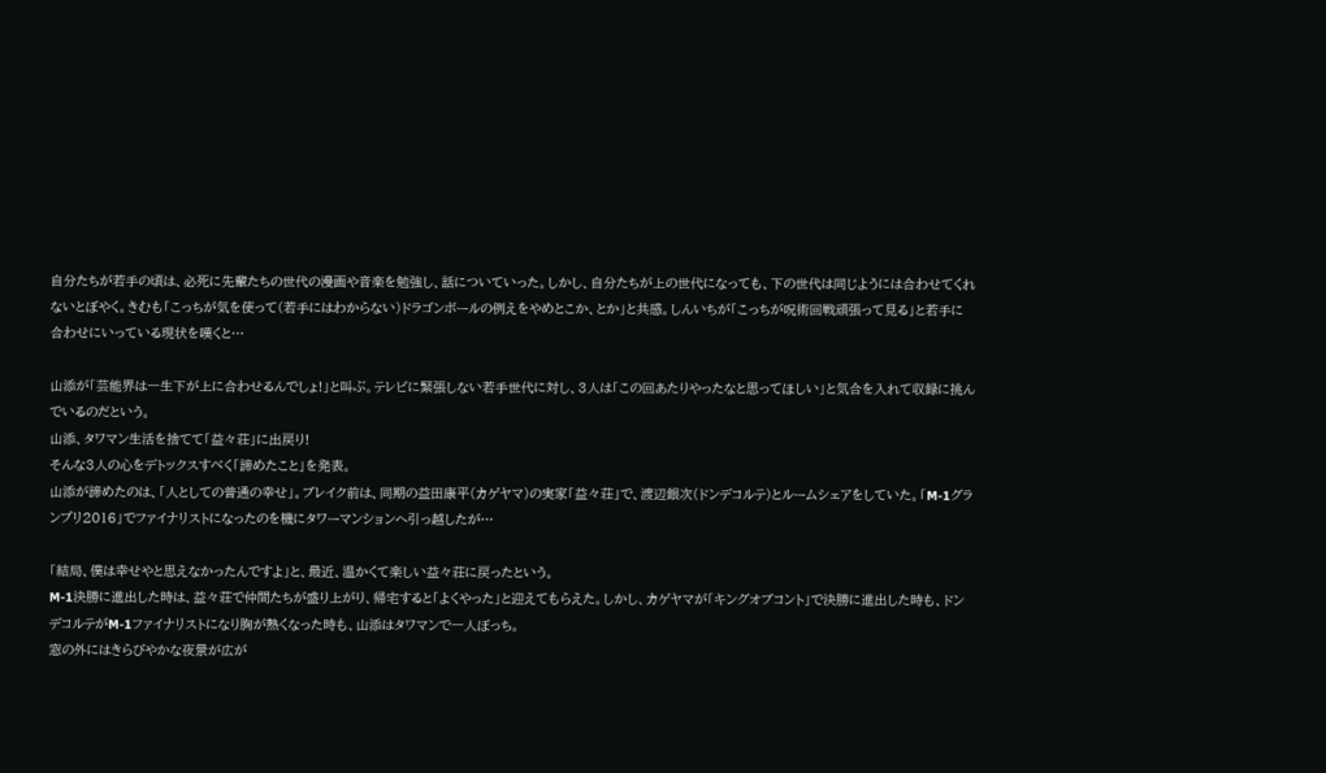自分たちが若手の頃は、必死に先輩たちの世代の漫画や音楽を勉強し、話についていった。しかし、自分たちが上の世代になっても、下の世代は同じようには合わせてくれないとぼやく。きむも「こっちが気を使って(若手にはわからない)ドラゴンボールの例えをやめとこか、とか」と共感。しんいちが「こっちが呪術回戦頑張って見る」と若手に合わせにいっている現状を嘆くと…

山添が「芸能界は一生下が上に合わせるんでしょ!」と叫ぶ。テレビに緊張しない若手世代に対し、3人は「この回あたりやったなと思ってほしい」と気合を入れて収録に挑んでいるのだという。
山添、タワマン生活を捨てて「益々荘」に出戻り!
そんな3人の心をデトックスすべく「諦めたこと」を発表。
山添が諦めたのは、「人としての普通の幸せ」。ブレイク前は、同期の益田康平(カゲヤマ)の実家「益々荘」で、渡辺銀次(ドンデコルテ)とルームシェアをしていた。「M-1グランプリ2016」でファイナリストになったのを機にタワーマンションへ引っ越したが…

「結局、僕は幸せやと思えなかったんですよ」と、最近、温かくて楽しい益々荘に戻ったという。
M-1決勝に進出した時は、益々荘で仲間たちが盛り上がり、帰宅すると「よくやった」と迎えてもらえた。しかし、カゲヤマが「キングオブコント」で決勝に進出した時も、ドンデコルテがM-1ファイナリストになり胸が熱くなった時も、山添はタワマンで一人ぼっち。
窓の外にはきらびやかな夜景が広が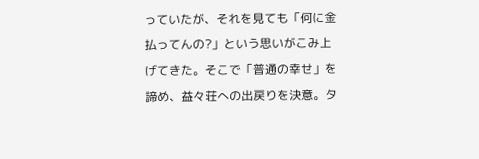っていたが、それを見ても「何に金払ってんの?」という思いがこみ上げてきた。そこで「普通の幸せ」を諦め、益々荘への出戻りを決意。タ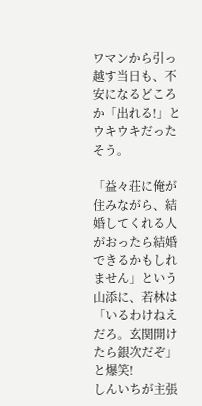ワマンから引っ越す当日も、不安になるどころか「出れる!」とウキウキだったそう。

「益々荘に俺が住みながら、結婚してくれる人がおったら結婚できるかもしれません」という山添に、若林は「いるわけねえだろ。玄関開けたら銀次だぞ」と爆笑!
しんいちが主張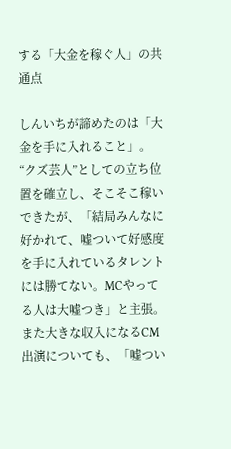する「大金を稼ぐ人」の共通点

しんいちが諦めたのは「大金を手に入れること」。“クズ芸人”としての立ち位置を確立し、そこそこ稼いできたが、「結局みんなに好かれて、嘘ついて好感度を手に入れているタレントには勝てない。MCやってる人は大嘘つき」と主張。
また大きな収入になるCM出演についても、「嘘つい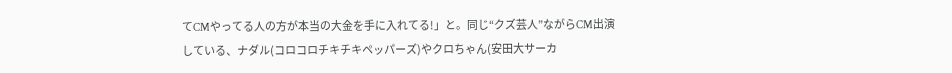てCMやってる人の方が本当の大金を手に入れてる!」と。同じ“クズ芸人”ながらCM出演している、ナダル(コロコロチキチキペッパーズ)やクロちゃん(安田大サーカ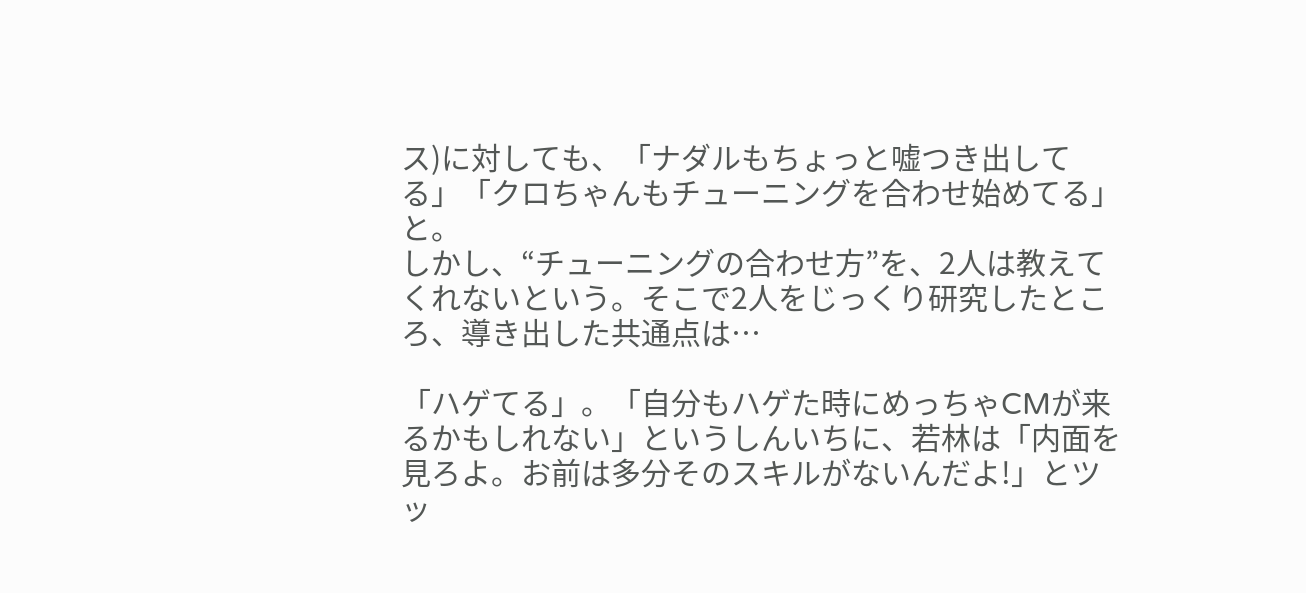ス)に対しても、「ナダルもちょっと嘘つき出してる」「クロちゃんもチューニングを合わせ始めてる」と。
しかし、“チューニングの合わせ方”を、2人は教えてくれないという。そこで2人をじっくり研究したところ、導き出した共通点は…

「ハゲてる」。「自分もハゲた時にめっちゃCMが来るかもしれない」というしんいちに、若林は「内面を見ろよ。お前は多分そのスキルがないんだよ!」とツッ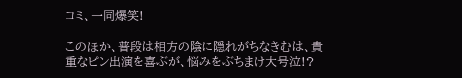コミ、一同爆笑!

このほか、普段は相方の陰に隠れがちなきむは、貴重なピン出演を喜ぶが、悩みをぶちまけ大号泣!?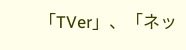「TVer」、「ネッ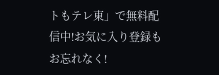トもテレ東」で無料配信中!お気に入り登録もお忘れなく!